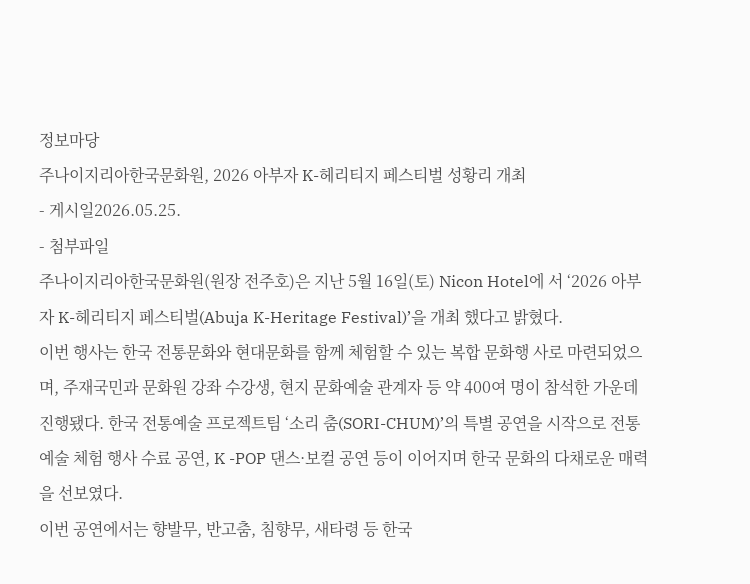정보마당
주나이지리아한국문화원, 2026 아부자 K-헤리티지 페스티벌 성황리 개최
- 게시일2026.05.25.
- 첨부파일
주나이지리아한국문화원(원장 전주호)은 지난 5월 16일(토) Nicon Hotel에 서 ‘2026 아부자 K-헤리티지 페스티벌(Abuja K-Heritage Festival)’을 개최 했다고 밝혔다.
이번 행사는 한국 전통문화와 현대문화를 함께 체험할 수 있는 복합 문화행 사로 마련되었으며, 주재국민과 문화원 강좌 수강생, 현지 문화예술 관계자 등 약 400여 명이 참석한 가운데 진행됐다. 한국 전통예술 프로젝트팀 ‘소리 춤(SORI-CHUM)’의 특별 공연을 시작으로 전통예술 체험 행사 수료 공연, K -POP 댄스·보컬 공연 등이 이어지며 한국 문화의 다채로운 매력을 선보였다.
이번 공연에서는 향발무, 반고춤, 침향무, 새타령 등 한국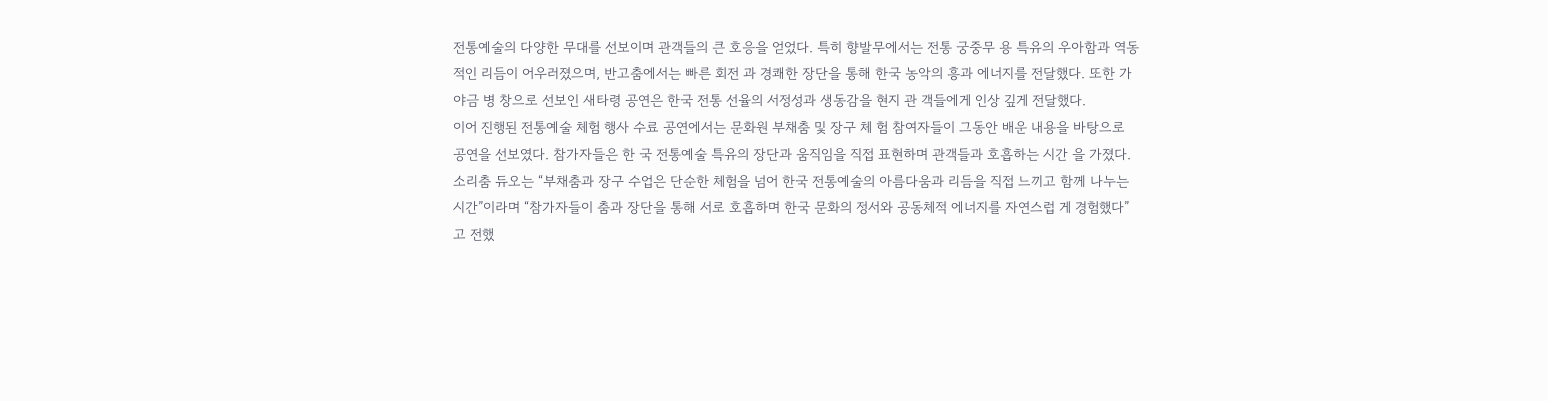전통예술의 다양한 무대를 선보이며 관객들의 큰 호응을 얻었다. 특히 향발무에서는 전통 궁중무 용 특유의 우아함과 역동적인 리듬이 어우러졌으며, 반고춤에서는 빠른 회전 과 경쾌한 장단을 통해 한국 농악의 흥과 에너지를 전달했다. 또한 가야금 병 창으로 선보인 새타령 공연은 한국 전통 선율의 서정성과 생동감을 현지 관 객들에게 인상 깊게 전달했다.
이어 진행된 전통예술 체험 행사 수료 공연에서는 문화원 부채춤 및 장구 체 험 참여자들이 그동안 배운 내용을 바탕으로 공연을 선보였다. 참가자들은 한 국 전통예술 특유의 장단과 움직임을 직접 표현하며 관객들과 호흡하는 시간 을 가졌다.
소리춤 듀오는 “부채춤과 장구 수업은 단순한 체험을 넘어 한국 전통예술의 아름다움과 리듬을 직접 느끼고 함께 나누는 시간”이라며 “참가자들이 춤과 장단을 통해 서로 호흡하며 한국 문화의 정서와 공동체적 에너지를 자연스럽 게 경험했다”고 전했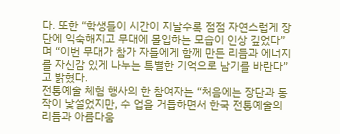다. 또한 “학생들이 시간이 지날수록 점점 자연스럽게 장 단에 익숙해지고 무대에 몰입하는 모습이 인상 깊었다”며 “이번 무대가 참가 자들에게 함께 만든 리듬과 에너지를 자신감 있게 나누는 특별한 기억으로 남기를 바란다”고 밝혔다.
전통예술 체험 행사의 한 참여자는 “처음에는 장단과 동작이 낯설었지만, 수 업을 거듭하면서 한국 전통예술의 리듬과 아름다움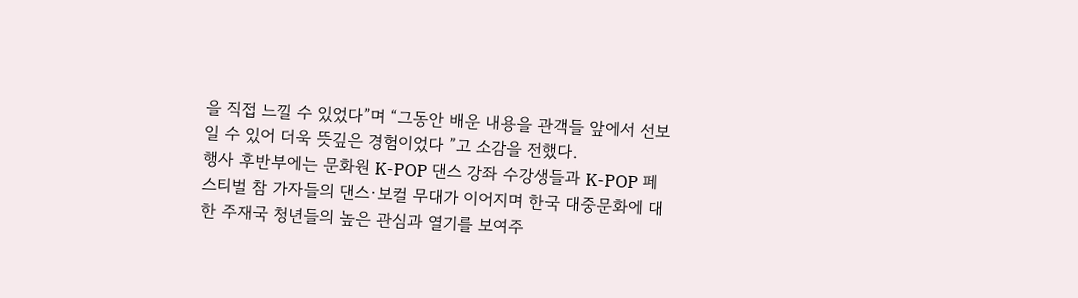을 직접 느낄 수 있었다”며 “그동안 배운 내용을 관객들 앞에서 선보일 수 있어 더욱 뜻깊은 경험이었다 ”고 소감을 전했다.
행사 후반부에는 문화원 K-POP 댄스 강좌 수강생들과 K-POP 페스티벌 참 가자들의 댄스·보컬 무대가 이어지며 한국 대중문화에 대한 주재국 청년들의 높은 관심과 열기를 보여주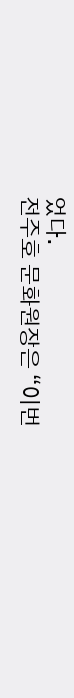었다.
전주호 문화원장은 “이번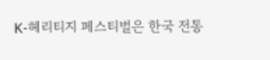K-헤리티지 페스티벌은 한국 전통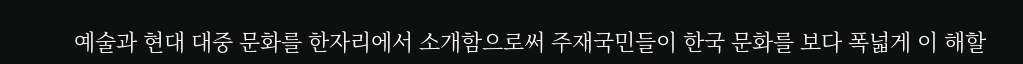예술과 현대 대중 문화를 한자리에서 소개함으로써 주재국민들이 한국 문화를 보다 폭넓게 이 해할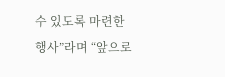수 있도록 마련한 행사”라며 “앞으로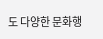도 다양한 문화행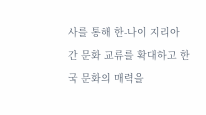사를 통해 한-나이 지리아 간 문화 교류를 확대하고 한국 문화의 매력을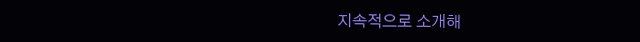지속적으로 소개해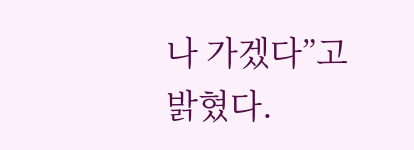나 가겠다”고 밝혔다.